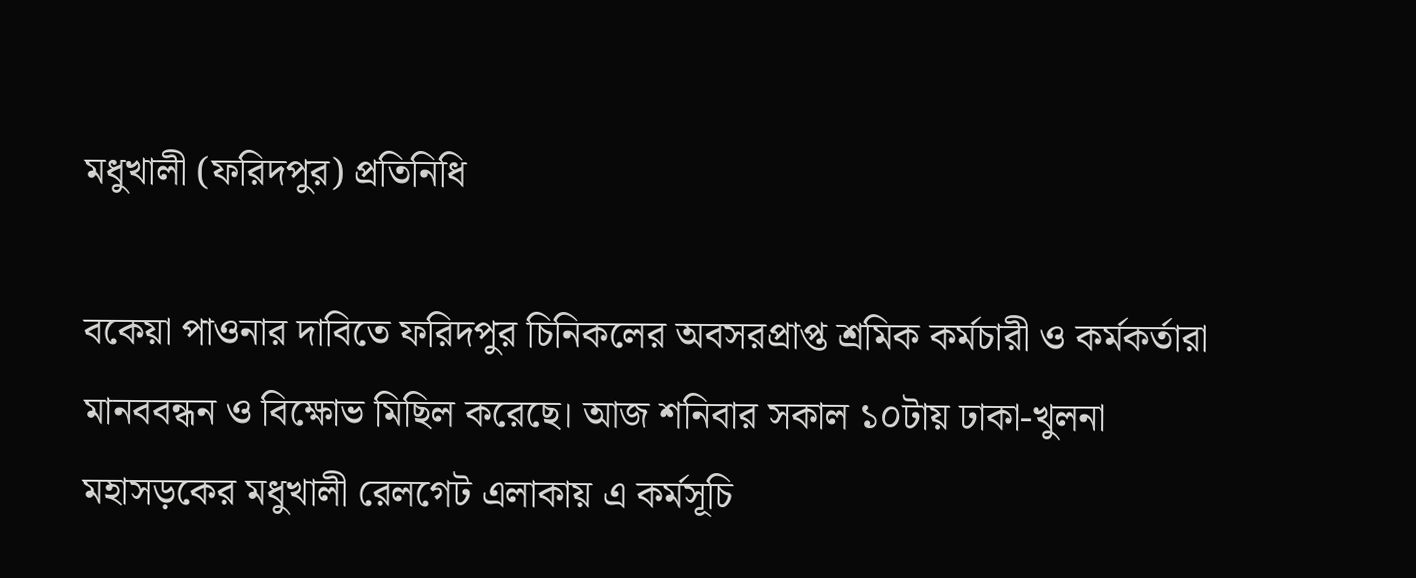মধুখালী (ফরিদপুর) প্রতিনিধি

বকেয়া পাওনার দাবিতে ফরিদপুর চিনিকলের অবসরপ্রাপ্ত শ্রমিক কর্মচারী ও কর্মকর্তারা মানববন্ধন ও বিক্ষোভ মিছিল করেছে। আজ শনিবার সকাল ১০টায় ঢাকা-খুলনা মহাসড়কের মধুখালী রেলগেট এলাকায় এ কর্মসূচি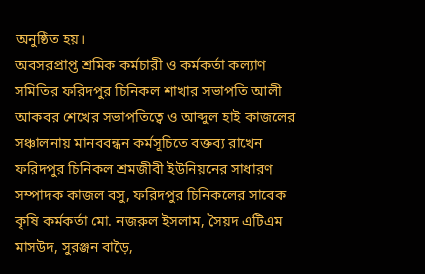অনুষ্ঠিত হয়।
অবসরপ্রাপ্ত শ্রমিক কর্মচারী ও কর্মকর্তা কল্যাণ সমিতির ফরিদপুর চিনিকল শাখার সভাপতি আলী আকবর শেখের সভাপতিত্বে ও আব্দুল হাই কাজলের সঞ্চালনায় মানববন্ধন কর্মসূচিতে বক্তব্য রাখেন ফরিদপুর চিনিকল শ্রমজীবী ইউনিয়নের সাধারণ সম্পাদক কাজল বসু, ফরিদপুর চিনিকলের সাবেক কৃষি কর্মকর্তা মো. নজরুল ইসলাম, সৈয়দ এটিএম মাসউদ, সুরঞ্জন বাড়ৈ,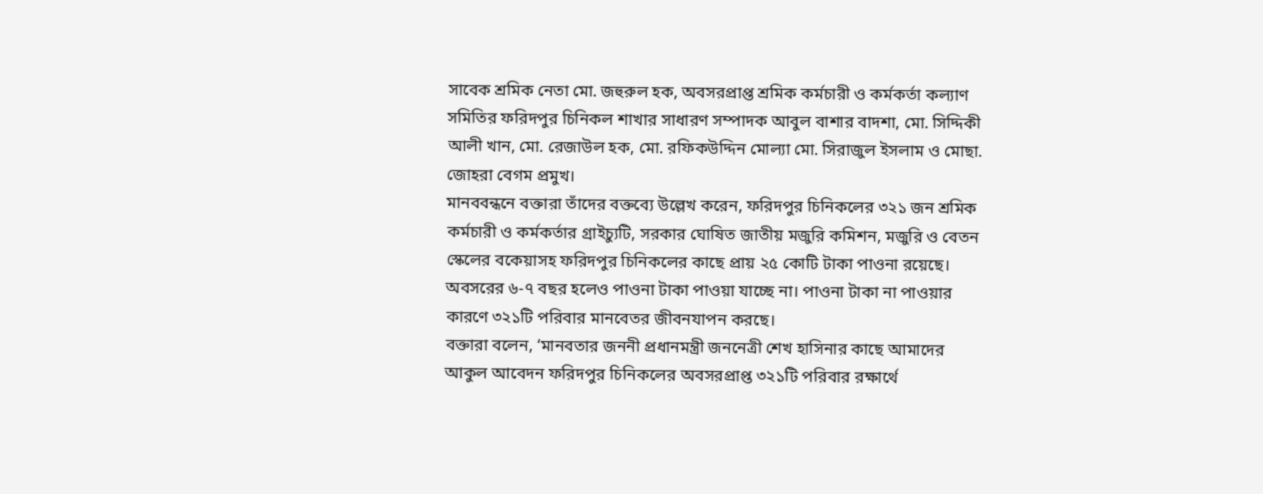সাবেক শ্রমিক নেতা মো. জহুরুল হক, অবসরপ্রাপ্ত শ্রমিক কর্মচারী ও কর্মকর্তা কল্যাণ সমিতির ফরিদপুর চিনিকল শাখার সাধারণ সম্পাদক আবুল বাশার বাদশা, মো. সিদ্দিকী আলী খান, মো. রেজাউল হক, মো. রফিকউদ্দিন মোল্যা মো. সিরাজুল ইসলাম ও মোছা. জোহরা বেগম প্রমুখ।
মানববন্ধনে বক্তারা তাঁদের বক্তব্যে উল্লেখ করেন, ফরিদপুর চিনিকলের ৩২১ জন শ্রমিক কর্মচারী ও কর্মকর্তার গ্রাইচ্যুটি, সরকার ঘোষিত জাতীয় মজুরি কমিশন, মজুরি ও বেতন স্কেলের বকেয়াসহ ফরিদপুর চিনিকলের কাছে প্রায় ২৫ কোটি টাকা পাওনা রয়েছে। অবসরের ৬-৭ বছর হলেও পাওনা টাকা পাওয়া যাচ্ছে না। পাওনা টাকা না পাওয়ার কারণে ৩২১টি পরিবার মানবেতর জীবনযাপন করছে।
বক্তারা বলেন, ‘মানবতার জননী প্রধানমন্ত্রী জননেত্রী শেখ হাসিনার কাছে আমাদের আকুল আবেদন ফরিদপুর চিনিকলের অবসরপ্রাপ্ত ৩২১টি পরিবার রক্ষার্থে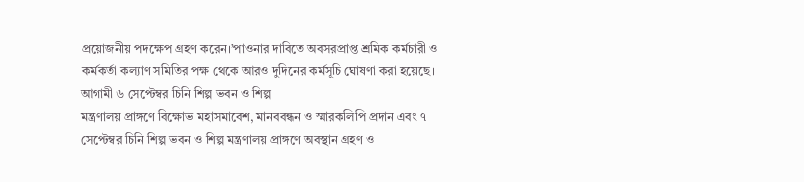প্রয়োজনীয় পদক্ষেপ গ্রহণ করেন।’পাওনার দাবিতে অবসরপ্রাপ্ত শ্রমিক কর্মচারী ও কর্মকর্তা কল্যাণ সমিতির পক্ষ থেকে আরও দুদিনের কর্মসূচি ঘোষণা করা হয়েছে। আগামী ৬ সেপ্টেম্বর চিনি শিল্প ভবন ও শিল্প
মন্ত্রণালয় প্রাঙ্গণে বিক্ষোভ মহাসমাবেশ, মানববন্ধন ও স্মারকলিপি প্রদান এবং ৭ সেপ্টেম্বর চিনি শিল্প ভবন ও শিল্প মন্ত্রণালয় প্রাঙ্গণে অবস্থান গ্রহণ ও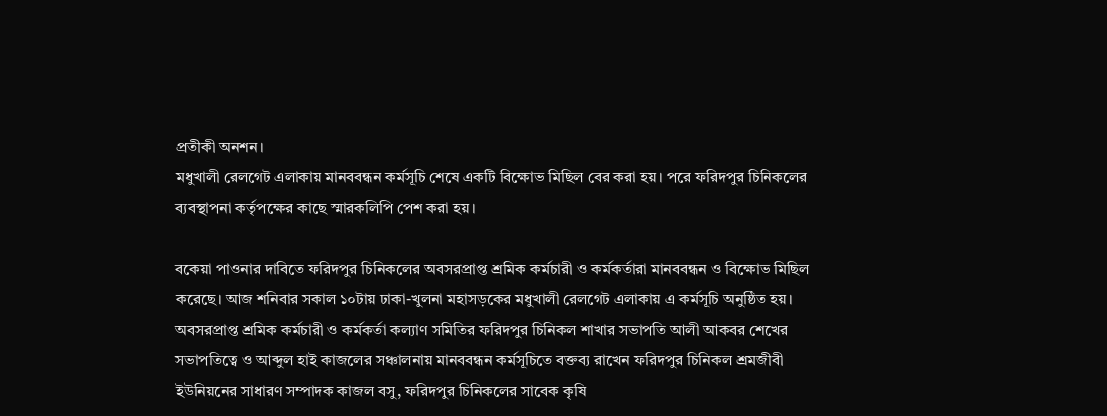প্রতীকী অনশন।
মধুখালী রেলগেট এলাকায় মানববন্ধন কর্মসূচি শেষে একটি বিক্ষোভ মিছিল বের করা হয়। পরে ফরিদপুর চিনিকলের ব্যবস্থাপনা কর্তৃপক্ষের কাছে স্মারকলিপি পেশ করা হয়।

বকেয়া পাওনার দাবিতে ফরিদপুর চিনিকলের অবসরপ্রাপ্ত শ্রমিক কর্মচারী ও কর্মকর্তারা মানববন্ধন ও বিক্ষোভ মিছিল করেছে। আজ শনিবার সকাল ১০টায় ঢাকা-খুলনা মহাসড়কের মধুখালী রেলগেট এলাকায় এ কর্মসূচি অনুষ্ঠিত হয়।
অবসরপ্রাপ্ত শ্রমিক কর্মচারী ও কর্মকর্তা কল্যাণ সমিতির ফরিদপুর চিনিকল শাখার সভাপতি আলী আকবর শেখের সভাপতিত্বে ও আব্দুল হাই কাজলের সঞ্চালনায় মানববন্ধন কর্মসূচিতে বক্তব্য রাখেন ফরিদপুর চিনিকল শ্রমজীবী ইউনিয়নের সাধারণ সম্পাদক কাজল বসু, ফরিদপুর চিনিকলের সাবেক কৃষি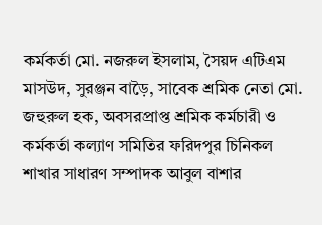কর্মকর্তা মো. নজরুল ইসলাম, সৈয়দ এটিএম মাসউদ, সুরঞ্জন বাড়ৈ, সাবেক শ্রমিক নেতা মো. জহুরুল হক, অবসরপ্রাপ্ত শ্রমিক কর্মচারী ও কর্মকর্তা কল্যাণ সমিতির ফরিদপুর চিনিকল শাখার সাধারণ সম্পাদক আবুল বাশার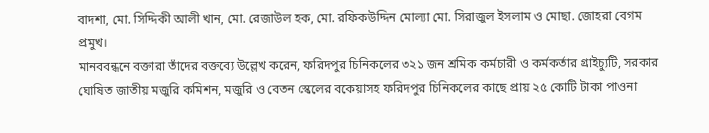বাদশা, মো. সিদ্দিকী আলী খান, মো. রেজাউল হক, মো. রফিকউদ্দিন মোল্যা মো. সিরাজুল ইসলাম ও মোছা. জোহরা বেগম প্রমুখ।
মানববন্ধনে বক্তারা তাঁদের বক্তব্যে উল্লেখ করেন, ফরিদপুর চিনিকলের ৩২১ জন শ্রমিক কর্মচারী ও কর্মকর্তার গ্রাইচ্যুটি, সরকার ঘোষিত জাতীয় মজুরি কমিশন, মজুরি ও বেতন স্কেলের বকেয়াসহ ফরিদপুর চিনিকলের কাছে প্রায় ২৫ কোটি টাকা পাওনা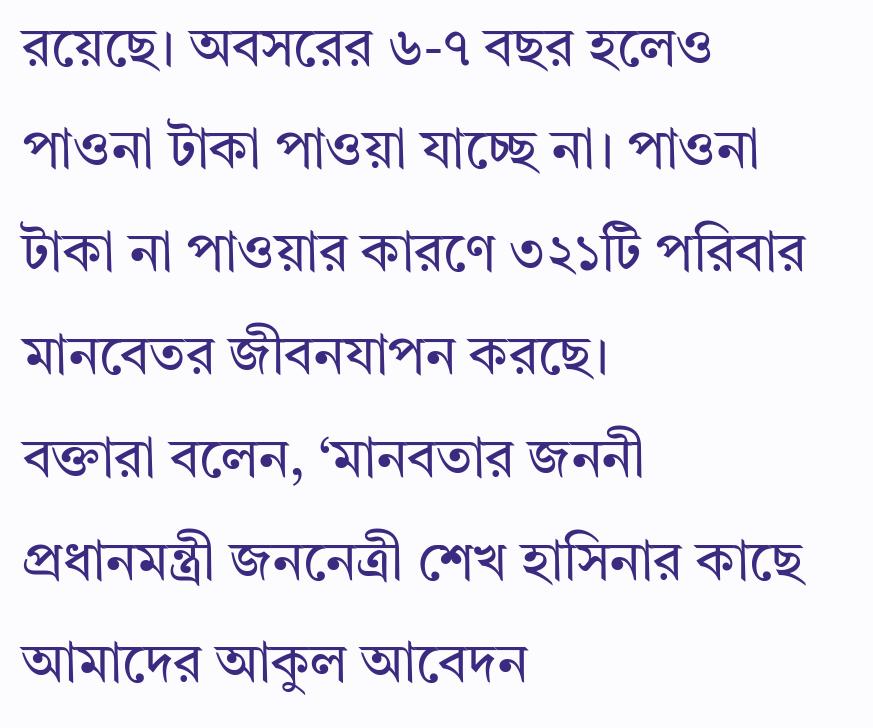রয়েছে। অবসরের ৬-৭ বছর হলেও পাওনা টাকা পাওয়া যাচ্ছে না। পাওনা টাকা না পাওয়ার কারণে ৩২১টি পরিবার মানবেতর জীবনযাপন করছে।
বক্তারা বলেন, ‘মানবতার জননী প্রধানমন্ত্রী জননেত্রী শেখ হাসিনার কাছে আমাদের আকুল আবেদন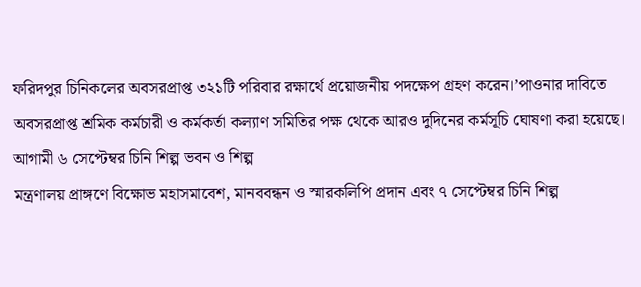ফরিদপুর চিনিকলের অবসরপ্রাপ্ত ৩২১টি পরিবার রক্ষার্থে প্রয়োজনীয় পদক্ষেপ গ্রহণ করেন।’পাওনার দাবিতে অবসরপ্রাপ্ত শ্রমিক কর্মচারী ও কর্মকর্তা কল্যাণ সমিতির পক্ষ থেকে আরও দুদিনের কর্মসূচি ঘোষণা করা হয়েছে। আগামী ৬ সেপ্টেম্বর চিনি শিল্প ভবন ও শিল্প
মন্ত্রণালয় প্রাঙ্গণে বিক্ষোভ মহাসমাবেশ, মানববন্ধন ও স্মারকলিপি প্রদান এবং ৭ সেপ্টেম্বর চিনি শিল্প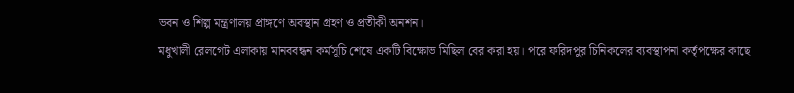ভবন ও শিল্প মন্ত্রণালয় প্রাঙ্গণে অবস্থান গ্রহণ ও প্রতীকী অনশন।
মধুখালী রেলগেট এলাকায় মানববন্ধন কর্মসূচি শেষে একটি বিক্ষোভ মিছিল বের করা হয়। পরে ফরিদপুর চিনিকলের ব্যবস্থাপনা কর্তৃপক্ষের কাছে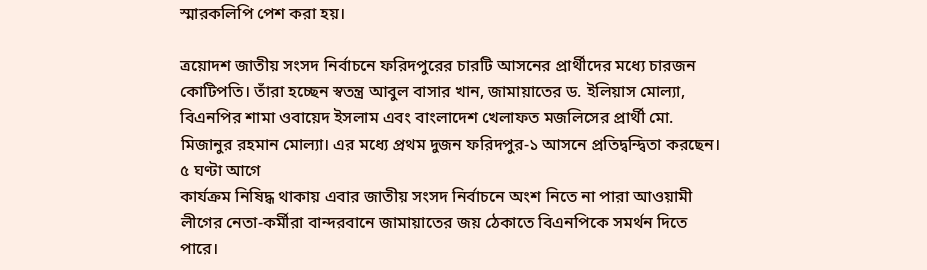স্মারকলিপি পেশ করা হয়।

ত্রয়োদশ জাতীয় সংসদ নির্বাচনে ফরিদপুরের চারটি আসনের প্রার্থীদের মধ্যে চারজন কোটিপতি। তাঁরা হচ্ছেন স্বতন্ত্র আবুল বাসার খান, জামায়াতের ড. ইলিয়াস মোল্যা, বিএনপির শামা ওবায়েদ ইসলাম এবং বাংলাদেশ খেলাফত মজলিসের প্রার্থী মো. মিজানুর রহমান মোল্যা। এর মধ্যে প্রথম দুজন ফরিদপুর-১ আসনে প্রতিদ্বন্দ্বিতা করছেন।
৫ ঘণ্টা আগে
কার্যক্রম নিষিদ্ধ থাকায় এবার জাতীয় সংসদ নির্বাচনে অংশ নিতে না পারা আওয়ামী লীগের নেতা-কর্মীরা বান্দরবানে জামায়াতের জয় ঠেকাতে বিএনপিকে সমর্থন দিতে পারে।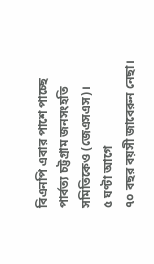বিএনপি এবার পাশে পাচ্ছে পার্বত্য চট্টগ্রাম জনসংহতি সমিতিকেও (জেএসএস)।
৫ ঘণ্টা আগে
৭০ বছর বয়সী জাবেরুন নেছা।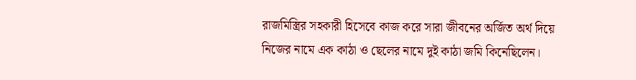রাজমিস্ত্রির সহকারী হিসেবে কাজ করে সারা জীবনের অর্জিত অর্থ দিয়ে নিজের নামে এক কাঠা ও ছেলের নামে দুই কাঠা জমি কিনেছিলেন।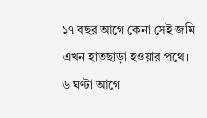১৭ বছর আগে কেনা সেই জমি এখন হাতছাড়া হওয়ার পথে।
৬ ঘণ্টা আগে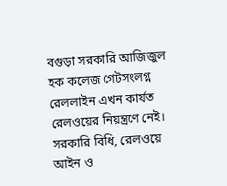বগুড়া সরকারি আজিজুল হক কলেজ গেটসংলগ্ন রেললাইন এখন কার্যত রেলওয়ের নিয়ন্ত্রণে নেই। সরকারি বিধি, রেলওয়ে আইন ও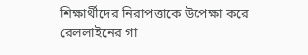শিক্ষার্থীদের নিরাপত্তাকে উপেক্ষা করে রেললাইনের গা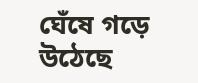ঘেঁষে গড়ে উঠেছে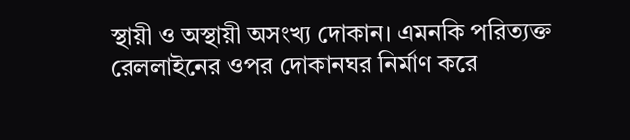স্থায়ী ও অস্থায়ী অসংখ্য দোকান। এমনকি পরিত্যক্ত রেললাইনের ওপর দোকানঘর নির্মাণ করে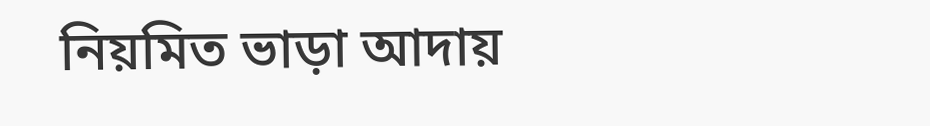নিয়মিত ভাড়া আদায়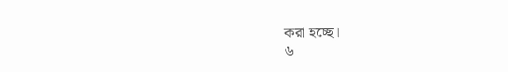করা হচ্ছে।
৬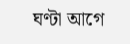ঘণ্টা আগে